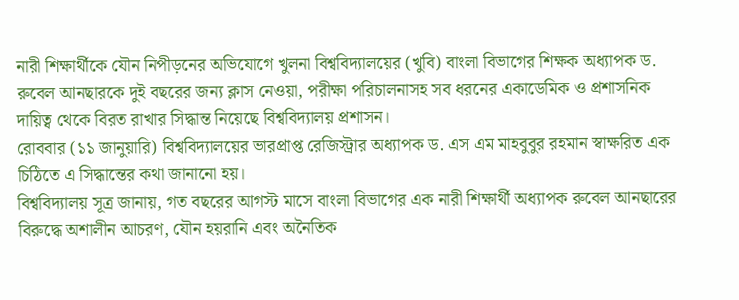নারী শিক্ষার্থীকে যৌন নিপীড়নের অভিযোগে খুলনা বিশ্ববিদ্যালয়ের (খুবি) বাংলা বিভাগের শিক্ষক অধ্যাপক ড. রুবেল আনছারকে দুই বছরের জন্য ক্লাস নেওয়া, পরীক্ষা পরিচালনাসহ সব ধরনের একাডেমিক ও প্রশাসনিক দায়িত্ব থেকে বিরত রাখার সিদ্ধান্ত নিয়েছে বিশ্ববিদ্যালয় প্রশাসন।
রোববার (১১ জানুয়ারি) বিশ্ববিদ্যালয়ের ভারপ্রাপ্ত রেজিস্ট্রার অধ্যাপক ড. এস এম মাহবুবুর রহমান স্বাক্ষরিত এক চিঠিতে এ সিদ্ধান্তের কথা জানানো হয়।
বিশ্ববিদ্যালয় সূত্র জানায়, গত বছরের আগস্ট মাসে বাংলা বিভাগের এক নারী শিক্ষার্থী অধ্যাপক রুবেল আনছারের বিরুদ্ধে অশালীন আচরণ, যৌন হয়রানি এবং অনৈতিক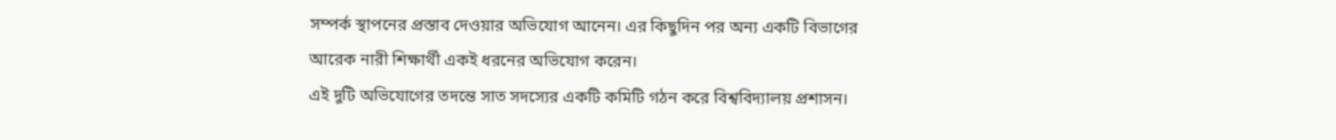সম্পর্ক স্থাপনের প্রস্তাব দেওয়ার অভিযোগ আনেন। এর কিছুদিন পর অন্য একটি বিভাগের আরেক নারী শিক্ষার্থী একই ধরনের অভিযোগ করেন।
এই দুটি অভিযোগের তদন্তে সাত সদস্যের একটি কমিটি গঠন করে বিশ্ববিদ্যালয় প্রশাসন।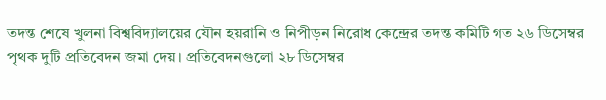তদন্ত শেষে খুলনা বিশ্ববিদ্যালয়ের যৌন হয়রানি ও নিপীড়ন নিরোধ কেন্দ্রের তদন্ত কমিটি গত ২৬ ডিসেম্বর পৃথক দুটি প্রতিবেদন জমা দেয়। প্রতিবেদনগুলো ২৮ ডিসেম্বর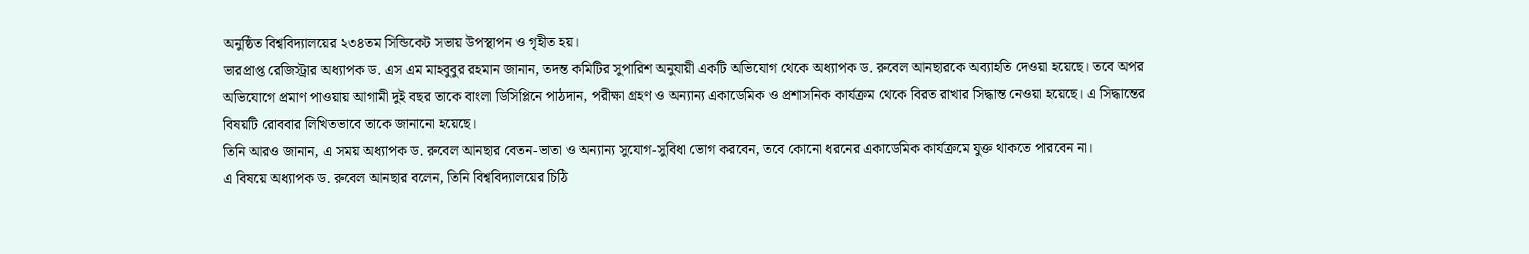অনুষ্ঠিত বিশ্ববিদ্যালয়ের ২৩৪তম সিন্ডিকেট সভায় উপস্থাপন ও গৃহীত হয়।
ভারপ্রাপ্ত রেজিস্ট্রার অধ্যাপক ড. এস এম মাহবুবুর রহমান জানান, তদন্ত কমিটির সুপারিশ অনুযায়ী একটি অভিযোগ থেকে অধ্যাপক ড. রুবেল আনছারকে অব্যাহতি দেওয়া হয়েছে। তবে অপর অভিযোগে প্রমাণ পাওয়ায় আগামী দুই বছর তাকে বাংলা ডিসিপ্লিনে পাঠদান, পরীক্ষা গ্রহণ ও অন্যান্য একাডেমিক ও প্রশাসনিক কার্যক্রম থেকে বিরত রাখার সিদ্ধান্ত নেওয়া হয়েছে। এ সিদ্ধান্তের বিষয়টি রোববার লিখিতভাবে তাকে জানানো হয়েছে।
তিনি আরও জানান, এ সময় অধ্যাপক ড. রুবেল আনছার বেতন-ভাতা ও অন্যান্য সুযোগ-সুবিধা ভোগ করবেন, তবে কোনো ধরনের একাডেমিক কার্যক্রমে যুক্ত থাকতে পারবেন না।
এ বিষয়ে অধ্যাপক ড. রুবেল আনছার বলেন, তিনি বিশ্ববিদ্যালয়ের চিঠি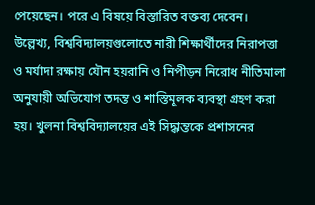পেয়েছেন। পরে এ বিষয়ে বিস্তারিত বক্তব্য দেবেন।
উল্লেখ্য, বিশ্ববিদ্যালয়গুলোতে নারী শিক্ষার্থীদের নিরাপত্তা ও মর্যাদা রক্ষায় যৌন হয়রানি ও নিপীড়ন নিরোধ নীতিমালা অনুযায়ী অভিযোগ তদন্ত ও শাস্তিমূলক ব্যবস্থা গ্রহণ করা হয়। খুলনা বিশ্ববিদ্যালয়ের এই সিদ্ধান্তকে প্রশাসনের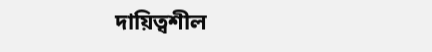দায়িত্বশীল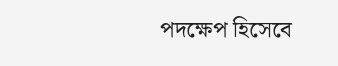পদক্ষেপ হিসেবে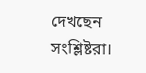দেখছেন সংশ্লিষ্টরা।